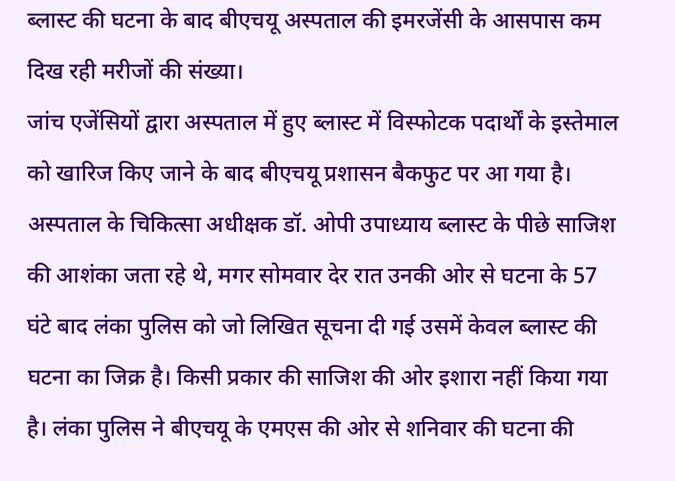ब्लास्ट की घटना के बाद बीएचयू अस्पताल की इमरजेंसी के आसपास कम दिख रही मरीजों की संख्या।
जांच एजेंसियों द्वारा अस्पताल में हुए ब्लास्ट में विस्फोटक पदार्थों के इस्तेमाल को खारिज किए जाने के बाद बीएचयू प्रशासन बैकफुट पर आ गया है। अस्पताल के चिकित्सा अधीक्षक डॉ. ओपी उपाध्याय ब्लास्ट के पीछे साजिश की आशंका जता रहे थे, मगर सोमवार देर रात उनकी ओर से घटना के 57 घंटे बाद लंका पुलिस को जो लिखित सूचना दी गई उसमें केवल ब्लास्ट की घटना का जिक्र है। किसी प्रकार की साजिश की ओर इशारा नहीं किया गया है। लंका पुलिस ने बीएचयू के एमएस की ओर से शनिवार की घटना की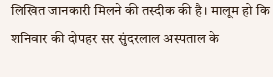लिखित जानकारी मिलने की तस्दीक की है। मालूम हो कि शनिवार की दोपहर सर सुंदरलाल अस्पताल के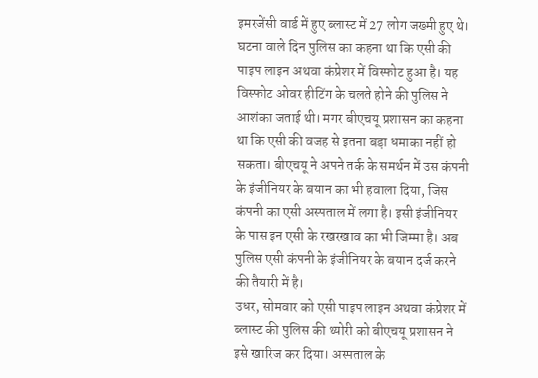इमरजेंसी वार्ड में हुए ब्लास्ट में 27 लोग जख्मी हुए थे।
घटना वाले दिन पुलिस का कहना था कि एसी की पाइप लाइन अथवा कंप्रेशर में विस्फोट हुआ है। यह विस्फोट ओवर हीटिंग के चलते होने की पुलिस ने आशंका जताई थी। मगर बीएचयू प्रशासन का कहना था कि एसी की वजह से इतना बड़ा धमाका नहीं हो सकता। बीएचयू ने अपने तर्क के समर्थन में उस कंपनी के इंजीनियर के बयान का भी हवाला दिया, जिस कंपनी का एसी अस्पताल में लगा है। इसी इंजीनियर के पास इन एसी के रखरखाव का भी जिम्मा है। अब पुलिस एसी कंपनी के इंजीनियर के बयान दर्ज करने की तैयारी में है।
उधर, सोमवार को एसी पाइप लाइन अथवा कंप्रेशर में ब्लास्ट की पुलिस की थ्योरी को बीएचयू प्रशासन ने इसे खारिज कर दिया। अस्पताल के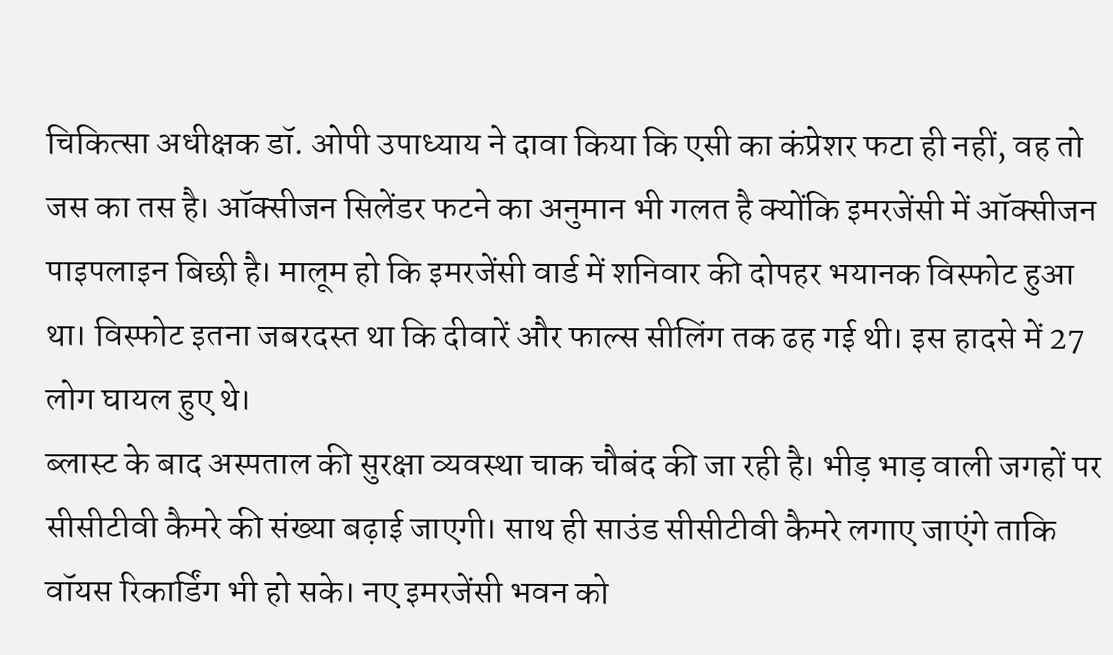चिकित्सा अधीक्षक डॉ. ओपी उपाध्याय ने दावा किया कि एसी का कंप्रेशर फटा ही नहीं, वह तो जस का तस है। ऑक्सीजन सिलेंडर फटने का अनुमान भी गलत है क्योंकि इमरजेंसी में ऑक्सीजन पाइपलाइन बिछी है। मालूम हो कि इमरजेंसी वार्ड में शनिवार की दोपहर भयानक विस्फोट हुआ था। विस्फोट इतना जबरदस्त था कि दीवारें और फाल्स सीलिंग तक ढह गई थी। इस हादसे में 27 लोग घायल हुए थे।
ब्लास्ट के बाद अस्पताल की सुरक्षा व्यवस्था चाक चौबंद की जा रही है। भीड़ भाड़ वाली जगहों पर सीसीटीवी कैमरे की संख्या बढ़ाई जाएगी। साथ ही साउंड सीसीटीवी कैमरे लगाए जाएंगे ताकि वॉयस रिकार्डिंग भी हो सके। नए इमरजेंसी भवन को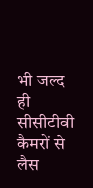भी जल्द ही सीसीटीवी कैमरों से लैस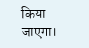किया जाएगा।